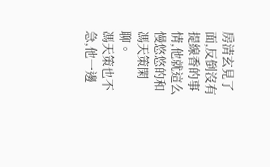房清玄見了面,反倒沒有提線香的事情,他就這么慢悠悠的和馮天策閑聊。
馮天策也不急,他一邊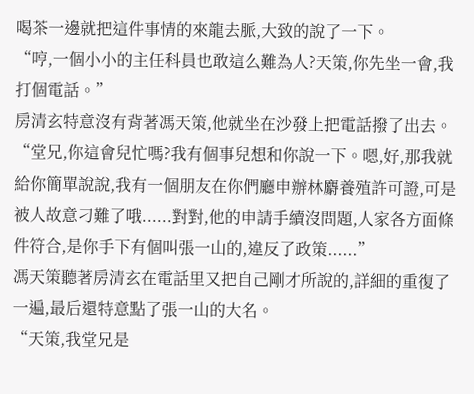喝茶一邊就把這件事情的來龍去脈,大致的說了一下。
“哼,一個小小的主任科員也敢這么難為人?天策,你先坐一會,我打個電話。”
房清玄特意沒有背著馮天策,他就坐在沙發上把電話撥了出去。
“堂兄,你這會兒忙嗎?我有個事兒想和你說一下。嗯,好,那我就給你簡單說說,我有一個朋友在你們廳申辦林麝養殖許可證,可是被人故意刁難了哦......對對,他的申請手續沒問題,人家各方面條件符合,是你手下有個叫張一山的,違反了政策......”
馮天策聽著房清玄在電話里又把自己剛才所說的,詳細的重復了一遍,最后還特意點了張一山的大名。
“天策,我堂兄是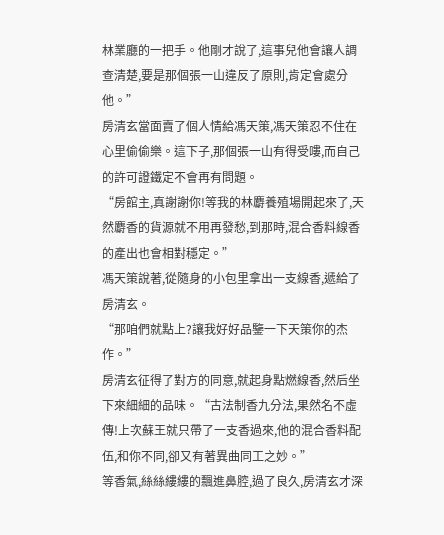林業廳的一把手。他剛才說了,這事兒他會讓人調查清楚,要是那個張一山違反了原則,肯定會處分他。”
房清玄當面賣了個人情給馮天策,馮天策忍不住在心里偷偷樂。這下子,那個張一山有得受嘍,而自己的許可證鐵定不會再有問題。
“房館主,真謝謝你!等我的林麝養殖場開起來了,天然麝香的貨源就不用再發愁,到那時,混合香料線香的產出也會相對穩定。”
馮天策說著,從隨身的小包里拿出一支線香,遞給了房清玄。
“那咱們就點上?讓我好好品鑒一下天策你的杰作。”
房清玄征得了對方的同意,就起身點燃線香,然后坐下來細細的品味。“古法制香九分法,果然名不虛傳!上次蘇王就只帶了一支香過來,他的混合香料配伍,和你不同,卻又有著異曲同工之妙。”
等香氣,絲絲縷縷的飄進鼻腔,過了良久,房清玄才深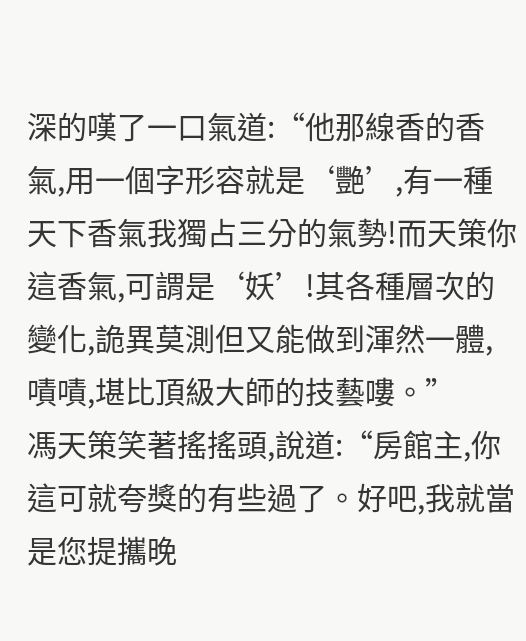深的嘆了一口氣道:“他那線香的香氣,用一個字形容就是‘艷’,有一種天下香氣我獨占三分的氣勢!而天策你這香氣,可謂是‘妖’!其各種層次的變化,詭異莫測但又能做到渾然一體,嘖嘖,堪比頂級大師的技藝嘍。”
馮天策笑著搖搖頭,說道:“房館主,你這可就夸獎的有些過了。好吧,我就當是您提攜晚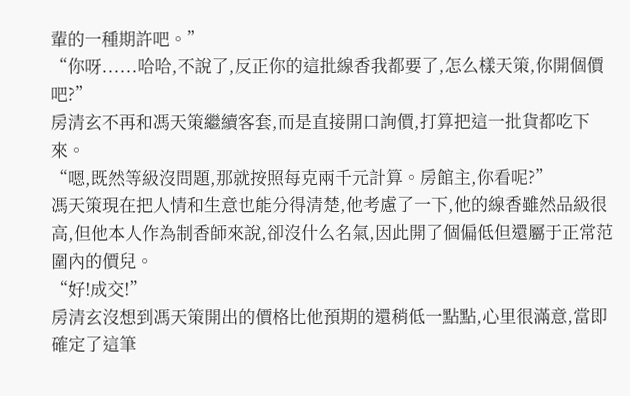輩的一種期許吧。”
“你呀......哈哈,不說了,反正你的這批線香我都要了,怎么樣天策,你開個價吧?”
房清玄不再和馮天策繼續客套,而是直接開口詢價,打算把這一批貨都吃下來。
“嗯,既然等級沒問題,那就按照每克兩千元計算。房館主,你看呢?”
馮天策現在把人情和生意也能分得清楚,他考慮了一下,他的線香雖然品級很高,但他本人作為制香師來說,卻沒什么名氣,因此開了個偏低但還屬于正常范圍內的價兒。
“好!成交!”
房清玄沒想到馮天策開出的價格比他預期的還稍低一點點,心里很滿意,當即確定了這筆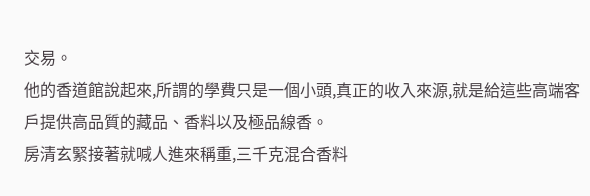交易。
他的香道館說起來,所謂的學費只是一個小頭,真正的收入來源,就是給這些高端客戶提供高品質的藏品、香料以及極品線香。
房清玄緊接著就喊人進來稱重,三千克混合香料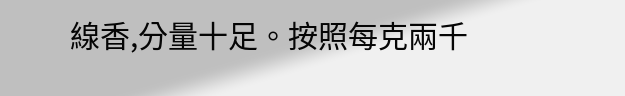線香,分量十足。按照每克兩千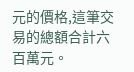元的價格,這筆交易的總額合計六百萬元。